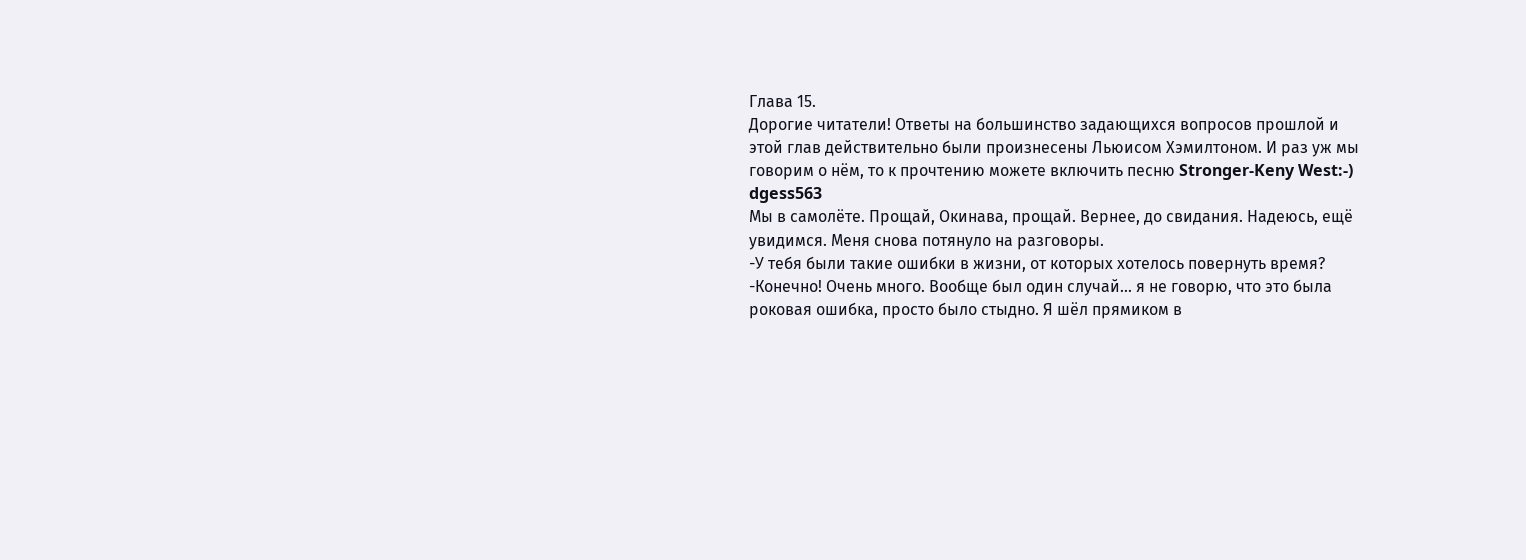Глава 15.
Дорогие читатели! Ответы на большинство задающихся вопросов прошлой и этой глав действительно были произнесены Льюисом Хэмилтоном. И раз уж мы говорим о нём, то к прочтению можете включить песню Stronger-Keny West:-)
dgess563
Мы в самолёте. Прощай, Окинава, прощай. Вернее, до свидания. Надеюсь, ещё увидимся. Меня снова потянуло на разговоры.
-У тебя были такие ошибки в жизни, от которых хотелось повернуть время?
-Конечно! Очень много. Вообще был один случай... я не говорю, что это была роковая ошибка, просто было стыдно. Я шёл прямиком в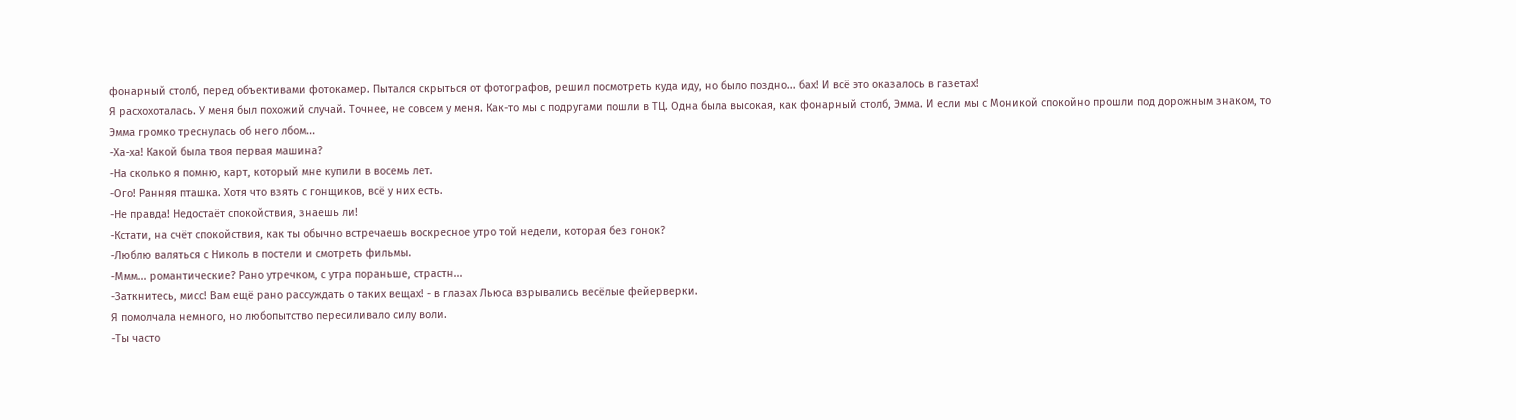фонарный столб, перед объективами фотокамер. Пытался скрыться от фотографов, решил посмотреть куда иду, но было поздно... бах! И всё это оказалось в газетах!
Я расхохоталась. У меня был похожий случай. Точнее, не совсем у меня. Как-то мы с подругами пошли в ТЦ. Одна была высокая, как фонарный столб, Эмма. И если мы с Моникой спокойно прошли под дорожным знаком, то Эмма громко треснулась об него лбом...
-Ха-ха! Какой была твоя первая машина?
-На сколько я помню, карт, который мне купили в восемь лет.
-Ого! Ранняя пташка. Хотя что взять с гонщиков, всё у них есть.
-Не правда! Недостаёт спокойствия, знаешь ли!
-Кстати, на счёт спокойствия, как ты обычно встречаешь воскресное утро той недели, которая без гонок?
-Люблю валяться с Николь в постели и смотреть фильмы.
-Ммм... романтические? Рано утречком, с утра пораньше, страстн...
-Заткнитесь, мисс! Вам ещё рано рассуждать о таких вещах! - в глазах Льюса взрывались весёлые фейерверки.
Я помолчала немного, но любопытство пересиливало силу воли.
-Ты часто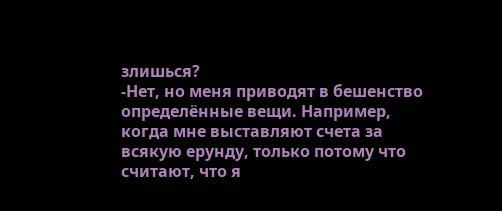злишься?
-Нет, но меня приводят в бешенство определённые вещи. Например, когда мне выставляют счета за всякую ерунду, только потому что считают, что я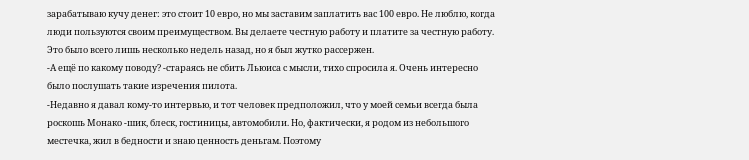зарабатываю кучу денег: это стоит 10 евро, но мы заставим заплатить вас 100 евро. Не люблю, когда люди пользуются своим преимуществом. Вы делаете честную работу и платите за честную работу. Это было всего лишь несколько недель назад, но я был жутко рассержен.
-А ещё по какому поводу? -стараясь не сбить Льюиса с мысли, тихо спросила я. Очень интересно было послушать такие изречения пилота.
-Недавно я давал кому-то интервью, и тот человек предположил, что у моей семьи всегда была роскошь Монако -шик, блеск, гостиницы, автомобили. Но, фактически, я родом из небольшого местечка, жил в бедности и знаю ценность деньгам. Поэтому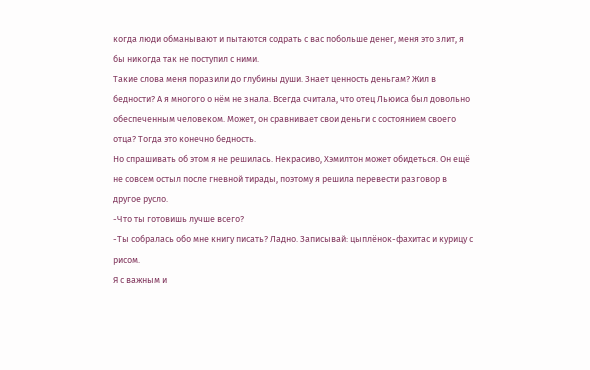когда люди обманывают и пытаются содрать с вас побольше денег, меня это злит, я бы никогда так не поступил с ними.
Такие слова меня поразили до глубины души. Знает ценность деньгам? Жил в бедности? А я многого о нём не знала. Всегда считала, что отец Льюиса был довольно обеспеченным человеком. Может, он сравнивает свои деньги с состоянием своего отца? Тогда это конечно бедность.
Но спрашивать об этом я не решилась. Некрасиво, Хэмилтон может обидеться. Он ещё не совсем остыл после гневной тирады, поэтому я решила перевести разговор в другое русло.
-Что ты готовишь лучше всего?
-Ты собралась обо мне книгу писать? Ладно. Записывай: цыплёнок-фахитас и курицу с рисом.
Я с важным и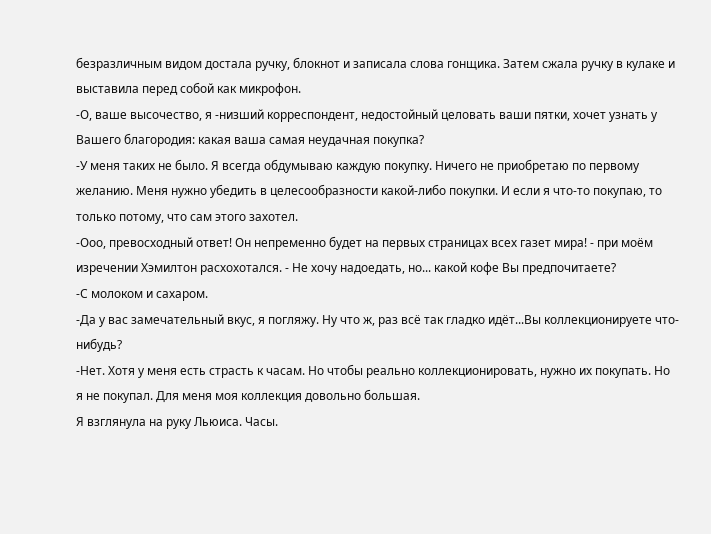безразличным видом достала ручку, блокнот и записала слова гонщика. Затем сжала ручку в кулаке и выставила перед собой как микрофон.
-О, ваше высочество, я -низший корреспондент, недостойный целовать ваши пятки, хочет узнать у Вашего благородия: какая ваша самая неудачная покупка?
-У меня таких не было. Я всегда обдумываю каждую покупку. Ничего не приобретаю по первому желанию. Меня нужно убедить в целесообразности какой-либо покупки. И если я что-то покупаю, то только потому, что сам этого захотел.
-Ооо, превосходный ответ! Он непременно будет на первых страницах всех газет мира! - при моём изречении Хэмилтон расхохотался. - Не хочу надоедать, но... какой кофе Вы предпочитаете?
-С молоком и сахаром.
-Да у вас замечательный вкус, я погляжу. Ну что ж, раз всё так гладко идёт...Вы коллекционируете что-нибудь?
-Нет. Хотя у меня есть страсть к часам. Но чтобы реально коллекционировать, нужно их покупать. Но я не покупал. Для меня моя коллекция довольно большая.
Я взглянула на руку Льюиса. Часы.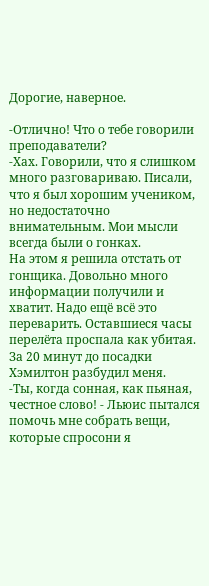Дорогие, наверное.

-Отлично! Что о тебе говорили преподаватели?
-Хах. Говорили, что я слишком много разговариваю. Писали, что я был хорошим учеником, но недостаточно внимательным. Мои мысли всегда были о гонках.
На этом я решила отстать от гонщика. Довольно много информации получили и хватит. Надо ещё всё это переварить. Оставшиеся часы перелёта проспала как убитая. За 20 минут до посадки Хэмилтон разбудил меня.
-Ты, когда сонная, как пьяная, честное слово! - Льюис пытался помочь мне собрать вещи, которые спросони я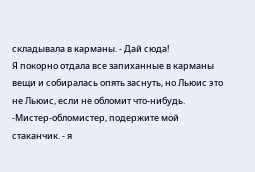складывала в карманы. - Дай сюда!
Я покорно отдала все запиханные в карманы вещи и собиралась опять заснуть, но Льюис это не Льюис, если не обломит что-нибудь.
-Мистер-обломистер, подержите мой стаканчик. - я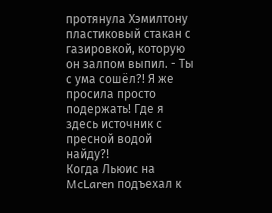протянула Хэмилтону пластиковый стакан с газировкой, которую он залпом выпил. - Ты с ума сошёл?! Я же просила просто подержать! Где я здесь источник с пресной водой найду?!
Когда Льюис на McLaren подъехал к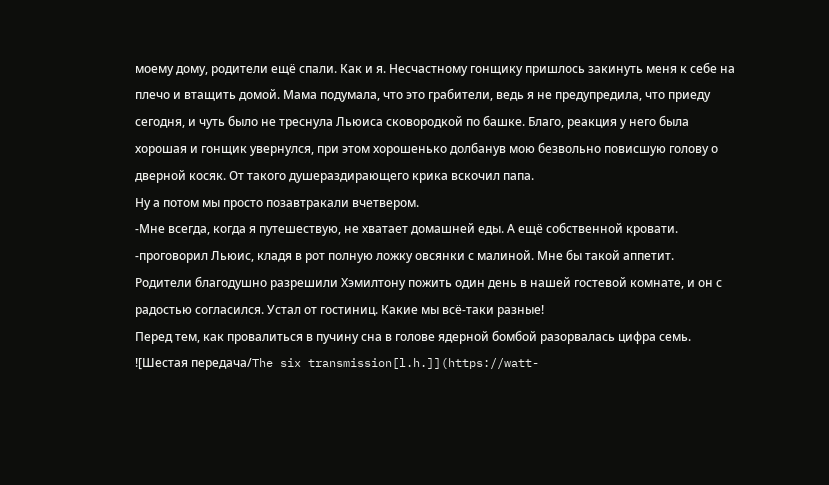моему дому, родители ещё спали. Как и я. Несчастному гонщику пришлось закинуть меня к себе на плечо и втащить домой. Мама подумала, что это грабители, ведь я не предупредила, что приеду сегодня, и чуть было не треснула Льюиса сковородкой по башке. Благо, реакция у него была хорошая и гонщик увернулся, при этом хорошенько долбанув мою безвольно повисшую голову о дверной косяк. От такого душераздирающего крика вскочил папа.
Ну а потом мы просто позавтракали вчетвером.
-Мне всегда, когда я путешествую, не хватает домашней еды. А ещё собственной кровати. -проговорил Льюис, кладя в рот полную ложку овсянки с малиной. Мне бы такой аппетит.
Родители благодушно разрешили Хэмилтону пожить один день в нашей гостевой комнате, и он с радостью согласился. Устал от гостиниц. Какие мы всё-таки разные!
Перед тем, как провалиться в пучину сна в голове ядерной бомбой разорвалась цифра семь.
![Шестая передача/The six transmission[l.h.]](https://watt-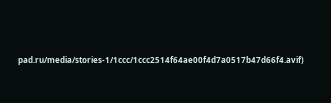pad.ru/media/stories-1/1ccc/1ccc2514f64ae00f4d7a0517b47d66f4.avif)